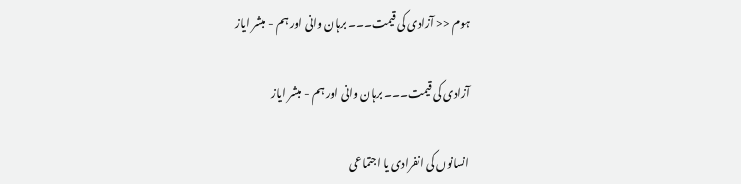ہوم << آزادی کی قیمت۔۔۔ برہان وانی اور ہم - مبشر ایاز

آزادی کی قیمت۔۔۔ برہان وانی اور ہم - مبشر ایاز

انسانوں کی انفرادی یا اجتماعی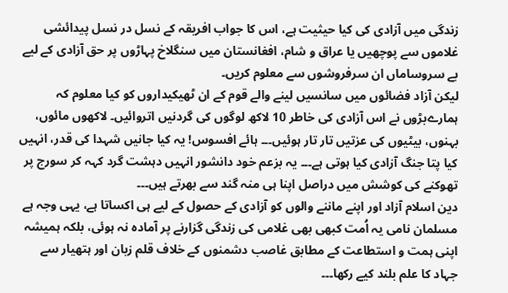زندگی میں آزادی کی کیا حیثیت ہے، اس کا جواب افریقہ کے نسل در نسل پیدائشی غلاموں سے پوچھیں یا عراق و شام، افغانستان میں سنگلاخ پہاڑوں پر حق آزادی کے لیے بے سروساماں ان سرفروشوں سے معلوم کریں۔
لیکن آزاد فضائوں میں سانسیں لینے والے قوم کے ان ٹھیکیداروں کو کیا معلوم کہ ہمارےبڑوں نے اس آزادی کی خاطر 10 لاکھ لوگوں کی گردنیں اتروائیں۔ لاکھوں مائوں، بہنوں، بیٹیوں کی عزتیں تار تار ہوئیں۔۔۔ ہائے افسوس! یہ کیا جانیں شہدا کی قدر، انہیں کیا پتا جنگ آزادی کیا ہوتی ہے۔۔۔ یہ بزعم خود دانشور انہیں دہشت گرد کہہ کر سورج پر تھوکنے کی کوشش میں دراصل اپنا ہی منہ گند سے بھرتے ہیں۔۔۔
دین اسلام آزاد اور اپنے ماننے والوں کو آزادی کے حصول کے لیے ہی اکساتا ہے، یہی وجہ ہے مسلمان نامی یہ اُمت کبھی بھی غلامی کی زندگی گزارنے پر آمادہ نہ ہوئی، بلکہ ہمیشہ اپنی ہمت و استطاعت کے مطابق غاصب دشمنوں کے خلاف قلم زبان اور ہتھیار سے جہاد کا علم بلند کیے رکھا۔۔۔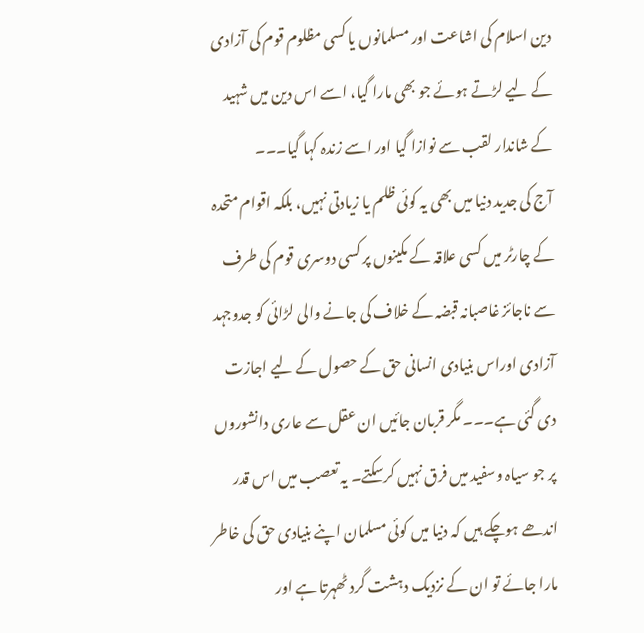دین اسلام کی اشاعت اور مسلمانوں یا کسی مظلوم قوم کی آزادی کے لیے لڑتے ہوئے جو بھی مارا گیا، اسے اس دین میں شہید کے شاندار لقب سے نوازا گیا اور اسے زندہ کہا گیا۔۔۔
آج کی جدید دنیا میں بھی یہ کوئی ظلم یا زیادتی نہیں، بلکہ اقوام متحدہ کے چارٹر میں کسی علاقہ کے مکینوں پر کسی دوسری قوم کی طرف سے ناجائز غاصبانہ قبضہ کے خلاف کی جانے والی لڑائی کو جدوجہد آزادی اوراس بنیادی انسانی حق کے حصول کے لیے اجازت دی گئی ہے۔۔۔ مگر قربان جائیں ان عقل سے عاری دانشوروں پر جو سیاہ وسفید میں فرق نہیں کرسکتے۔ یہ تعصب میں اس قدر اندھے ہوچکے ہیں کہ دنیا میں کوئی مسلمان اپنے بنیادی حق کی خاطر مارا جائے تو ان کے نزدیک دہشت گرد ٹھہرتا ہے اور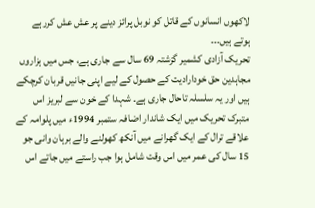لاکھوں انسانوں کے قاتل کو نوبل پرائز دینے پر عش عش کررہے ہوتے ہیں۔۔۔
تحریک آزادی کشمیر گزشتہ 69 سال سے جاری ہے، جس میں ہزاروں مجاہدین حق خودارادیت کے حصول کے لیے اپنی جانیں قربان کرچکے ہیں اور یہ سلسلہ تاحال جاری ہے۔ شہدا کے خون سے لبریز اس متبرک تحریک میں ایک شاندار اضافہ ستمبر 1994ء میں پلوامہ کے علاقے ترال کے ایک گھرانے میں آنکھ کھولنے والے برہان وانی جو 15 سال کی عمر میں اس وقت شامل ہوا جب راستے میں جاتے اس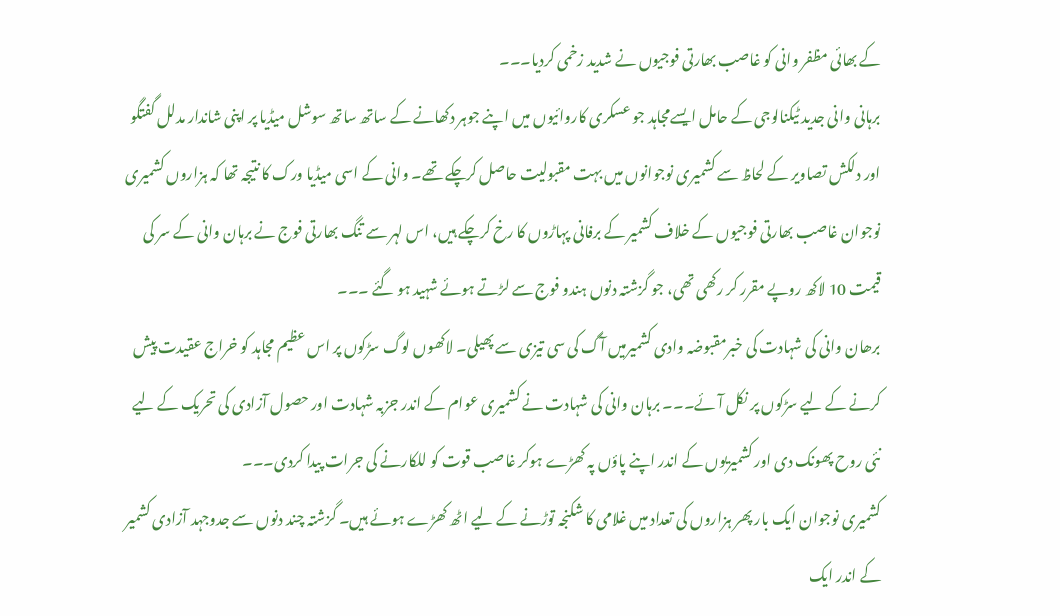کے بھائی مظفر وانی کو غاصب بھارتی فوجیوں نے شدید زخمی کردیا۔۔۔
برہانی وانی جدید ٹیکنالوجی کے حامل ایسےمجاہد جو عسکری کاروائیوں میں اپنے جوہر دکھانے کے ساتھ ساتھ سوشل میڈیا پر اپنی شاندار مدلل گفتگو اور دلکش تصاویر کے لحاظ سے کشمیری نوجوانوں میں بہت مقبولیت حاصل کرچکے تھے۔ وانی کے اسی میڈیا ورک کا نتیجہ تھا کہ ہزاروں کشمیری نوجوان غاصب بھارتی فوجیوں کے خلاف کشمیر کے برفانی پہاڑوں کا رخ کرچکے ہیں، اس لہر سے تنگ بھارتی فوج نے برہان وانی کے سر کی قیمت 10 لاکھ روپے مقرر کر رکھی تھی، جو گزشتہ دنوں ہندو فوج سے لڑتے ہوئے شہید ہو گئے ۔۔۔
برھان وانی کی شہادت کی خبرمقبوضہ وادی کشمیرمیں آگ کی سی تیزی سے پھیلی۔ لاکھوں لوگ سڑکوں پر اس عظیم مجاہد کو خراج عقیدت پیش کرنے کے لیے سڑکوں پر نکل آئے۔۔۔ برہان وانی کی شہادت نے کشمیری عوام کے اندر جزبہ شہادت اور حصول آزادی کی تحریک کے لیے نئی روح پھونک دی اور کشمیریوں کے اندر اپنے پاؤں پہ کھڑے ہوکر غاصب قوت کو للکارنے کی جرات پیدا کردی۔۔۔
کشمیری نوجوان ایک بار پھر ہزاروں کی تعداد میں غلامی کا شکنجہ توڑنے کے لیے اٹھ کھڑے ہوئے ہیں۔ گزشتہ چند دنوں سے جدوجہد آزادی کشمیر کے اندر ایک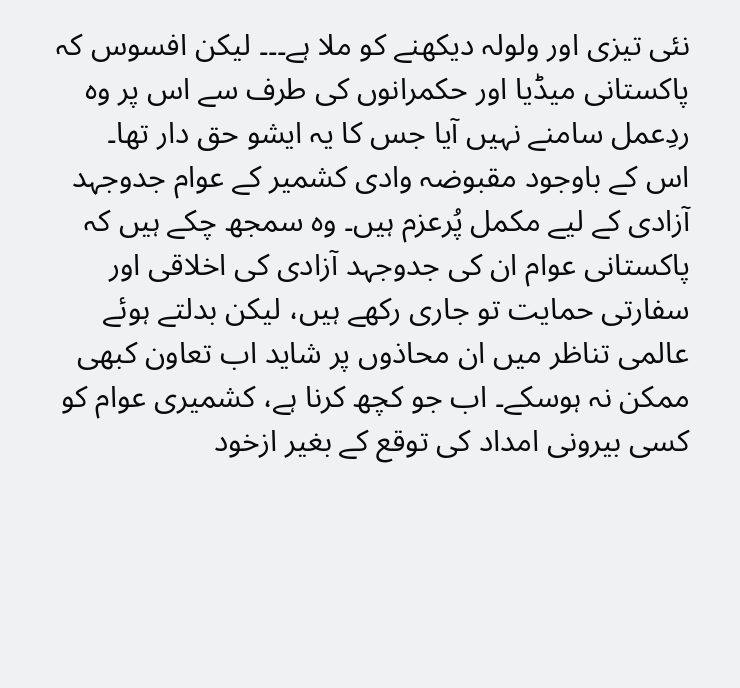نئی تیزی اور ولولہ دیکھنے کو ملا ہے۔۔۔ لیکن افسوس کہ پاکستانی میڈیا اور حکمرانوں کی طرف سے اس پر وہ ردِعمل سامنے نہیں آیا جس کا یہ ایشو حق دار تھا۔
اس کے باوجود مقبوضہ وادی کشمیر کے عوام جدوجہد آزادی کے لیے مکمل پُرعزم ہیں۔ وہ سمجھ چکے ہیں کہ پاکستانی عوام ان کی جدوجہد آزادی کی اخلاقی اور سفارتی حمایت تو جاری رکھے ہیں، لیکن بدلتے ہوئے عالمی تناظر میں ان محاذوں پر شاید اب تعاون کبھی ممکن نہ ہوسکے۔ اب جو کچھ کرنا ہے، کشمیری عوام کو کسی بیرونی امداد کی توقع کے بغیر ازخود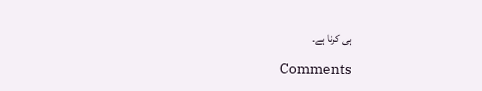ہی کرنا ہے۔

Comments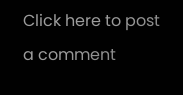Click here to post a comment